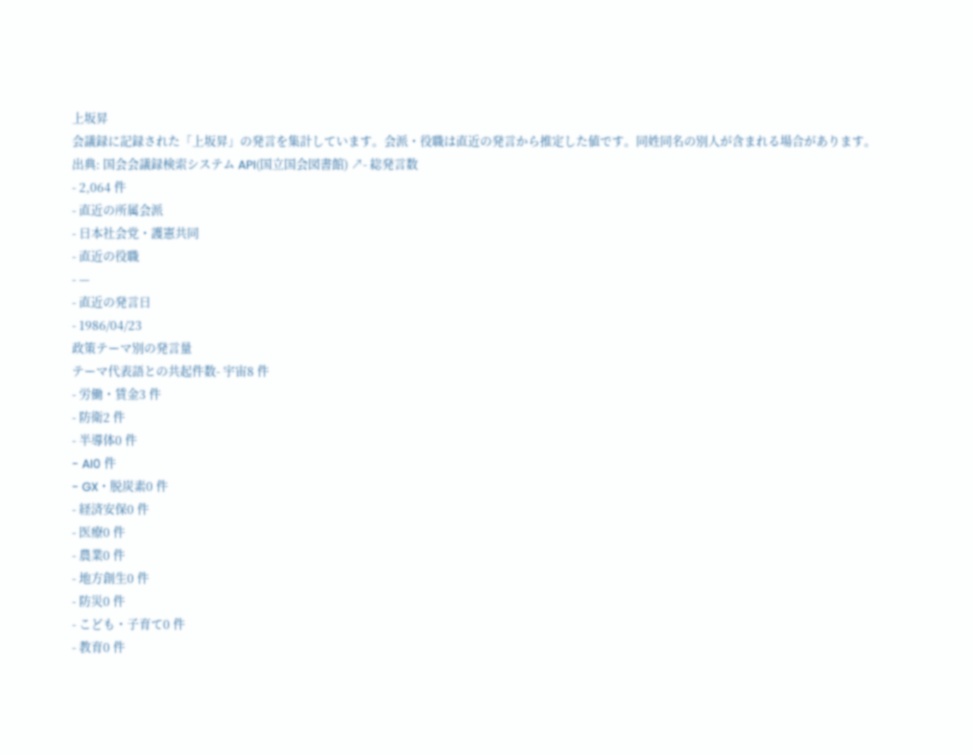上坂昇
会議録に記録された「上坂昇」の発言を集計しています。会派・役職は直近の発言から推定した値です。同姓同名の別人が含まれる場合があります。
出典: 国会会議録検索システム API(国立国会図書館) ↗- 総発言数
- 2,064 件
- 直近の所属会派
- 日本社会党・護憲共同
- 直近の役職
- —
- 直近の発言日
- 1986/04/23
政策テーマ別の発言量
テーマ代表語との共起件数- 宇宙8 件
- 労働・賃金3 件
- 防衛2 件
- 半導体0 件
- AI0 件
- GX・脱炭素0 件
- 経済安保0 件
- 医療0 件
- 農業0 件
- 地方創生0 件
- 防災0 件
- こども・子育て0 件
- 教育0 件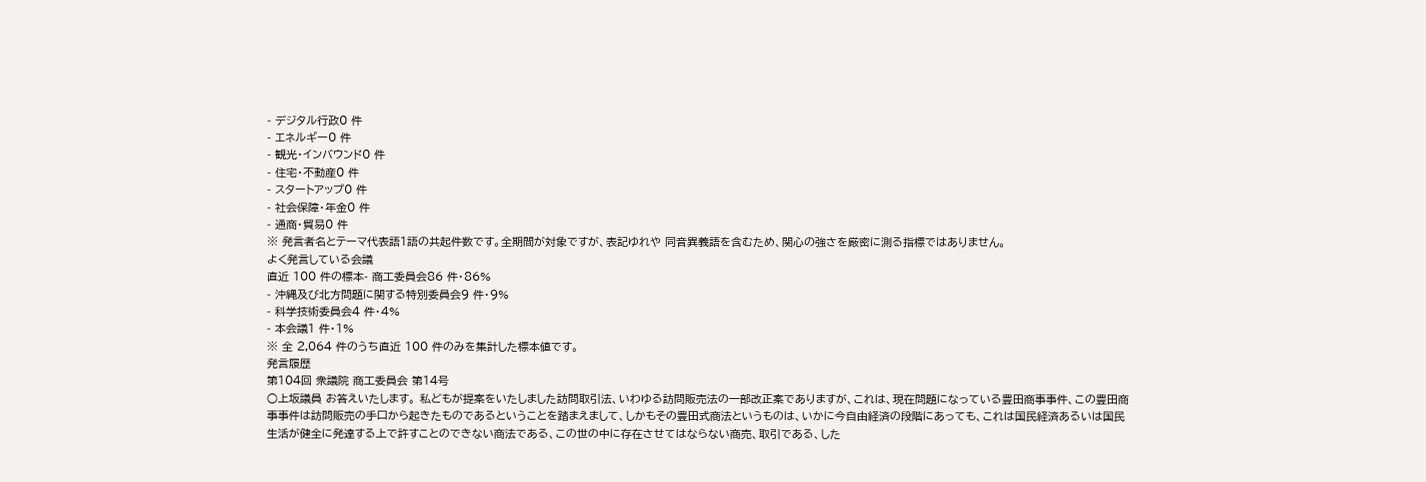- デジタル行政0 件
- エネルギー0 件
- 観光・インバウンド0 件
- 住宅・不動産0 件
- スタートアップ0 件
- 社会保障・年金0 件
- 通商・貿易0 件
※ 発言者名とテーマ代表語1語の共起件数です。全期間が対象ですが、表記ゆれや 同音異義語を含むため、関心の強さを厳密に測る指標ではありません。
よく発言している会議
直近 100 件の標本- 商工委員会86 件・86%
- 沖縄及び北方問題に関する特別委員会9 件・9%
- 科学技術委員会4 件・4%
- 本会議1 件・1%
※ 全 2,064 件のうち直近 100 件のみを集計した標本値です。
発言履歴
第104回 衆議院 商工委員会 第14号
○上坂議員 お答えいたします。 私どもが提案をいたしました訪問取引法、いわゆる訪問販売法の一部改正案でありますが、これは、現在問題になっている豊田商事事件、この豊田商事事件は訪問販売の手口から起きたものであるということを踏まえまして、しかもその豊田式商法というものは、いかに今自由経済の段階にあっても、これは国民経済あるいは国民生活が健全に発達する上で許すことのできない商法である、この世の中に存在させてはならない商売、取引である、した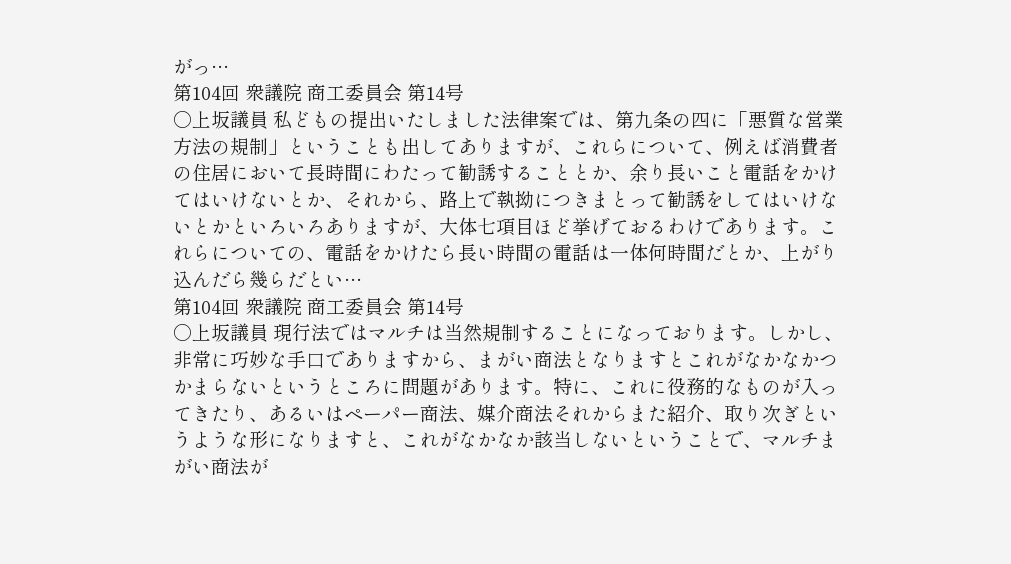がっ…
第104回 衆議院 商工委員会 第14号
○上坂議員 私どもの提出いたしました法律案では、第九条の四に「悪質な営業方法の規制」ということも出してありますが、これらについて、例えば消費者の住居において長時間にわたって勧誘することとか、余り長いこと電話をかけてはいけないとか、それから、路上で執拗につきまとって勧誘をしてはいけないとかといろいろありますが、大体七項目ほど挙げておるわけであります。これらについての、電話をかけたら長い時間の電話は一体何時間だとか、上がり込んだら幾らだとい…
第104回 衆議院 商工委員会 第14号
○上坂議員 現行法ではマルチは当然規制することになっております。しかし、非常に巧妙な手口でありますから、まがい商法となりますとこれがなかなかつかまらないというところに問題があります。特に、これに役務的なものが入ってきたり、あるいはペーパー商法、媒介商法それからまた紹介、取り次ぎというような形になりますと、これがなかなか該当しないということで、マルチまがい商法が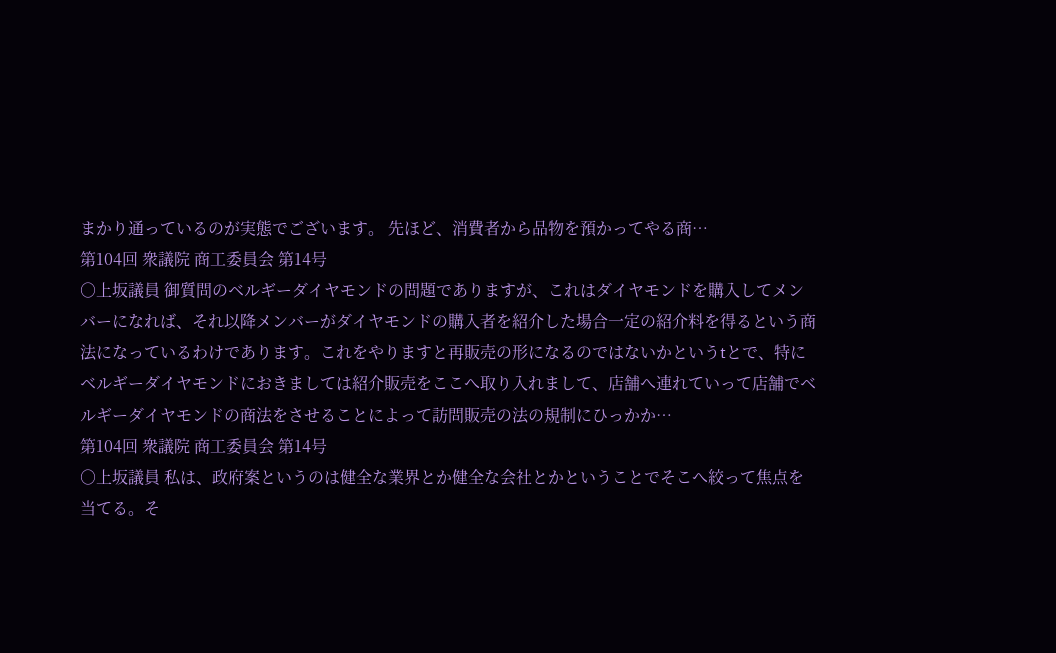まかり通っているのが実態でございます。 先ほど、消費者から品物を預かってやる商…
第104回 衆議院 商工委員会 第14号
○上坂議員 御質問のベルギーダイヤモンドの問題でありますが、これはダイヤモンドを購入してメンバーになれば、それ以降メンバーがダイヤモンドの購入者を紹介した場合一定の紹介料を得るという商法になっているわけであります。これをやりますと再販売の形になるのではないかというtとで、特にベルギーダイヤモンドにおきましては紹介販売をここへ取り入れまして、店舗へ連れていって店舗でベルギーダイヤモンドの商法をさせることによって訪問販売の法の規制にひっかか…
第104回 衆議院 商工委員会 第14号
○上坂議員 私は、政府案というのは健全な業界とか健全な会社とかということでそこへ絞って焦点を当てる。そ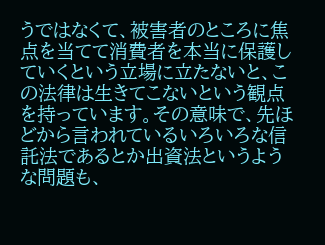うではなくて、被害者のところに焦点を当てて消費者を本当に保護していくという立場に立たないと、この法律は生きてこないという観点を持っています。その意味で、先ほどから言われているいろいろな信託法であるとか出資法というような問題も、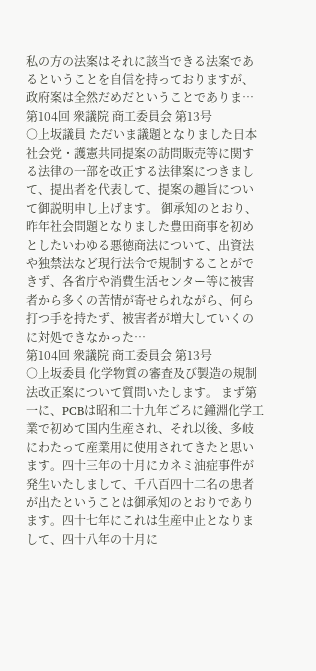私の方の法案はそれに該当できる法案であるということを自信を持っておりますが、政府案は全然だめだということでありま…
第104回 衆議院 商工委員会 第13号
○上坂議員 ただいま議題となりました日本社会党・護憲共同提案の訪問販売等に関する法律の一部を改正する法律案につきまして、提出者を代表して、提案の趣旨について御説明申し上げます。 御承知のとおり、昨年社会問題となりました豊田商事を初めとしたいわゆる悪徳商法について、出資法や独禁法など現行法令で規制することができず、各省庁や消費生活センター等に被害者から多くの苦情が寄せられながら、何ら打つ手を持たず、被害者が増大していくのに対処できなかった…
第104回 衆議院 商工委員会 第13号
○上坂委員 化学物質の審査及び製造の規制法改正案について質問いたします。 まず第一に、PCBは昭和二十九年ごろに鐘淵化学工業で初めて国内生産され、それ以後、多岐にわたって産業用に使用されてきたと思います。四十三年の十月にカネミ油症事件が発生いたしまして、千八百四十二名の患者が出たということは御承知のとおりであります。四十七年にこれは生産中止となりまして、四十八年の十月に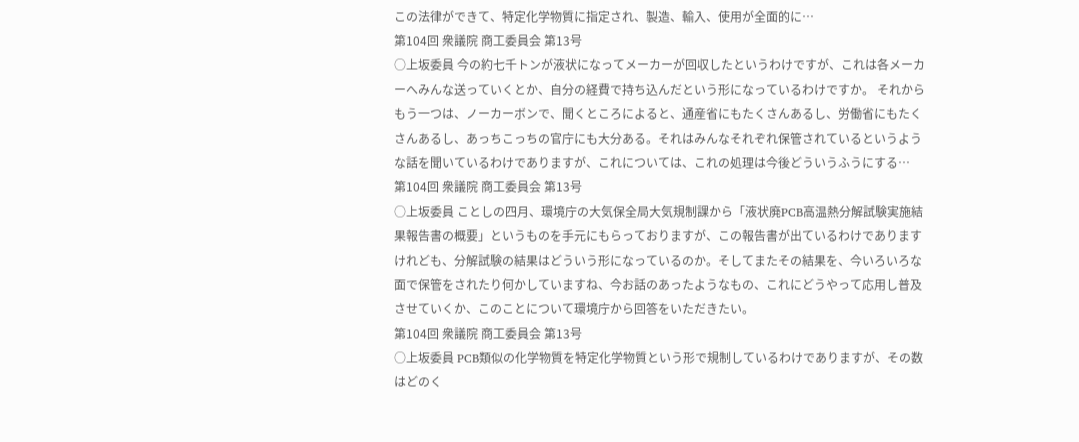この法律ができて、特定化学物質に指定され、製造、輸入、使用が全面的に…
第104回 衆議院 商工委員会 第13号
○上坂委員 今の約七千トンが液状になってメーカーが回収したというわけですが、これは各メーカーへみんな送っていくとか、自分の経費で持ち込んだという形になっているわけですか。 それからもう一つは、ノーカーボンで、聞くところによると、通産省にもたくさんあるし、労働省にもたくさんあるし、あっちこっちの官庁にも大分ある。それはみんなそれぞれ保管されているというような話を聞いているわけでありますが、これについては、これの処理は今後どういうふうにする…
第104回 衆議院 商工委員会 第13号
○上坂委員 ことしの四月、環境庁の大気保全局大気規制課から「液状廃PCB高温熱分解試験実施結果報告書の概要」というものを手元にもらっておりますが、この報告書が出ているわけでありますけれども、分解試験の結果はどういう形になっているのか。そしてまたその結果を、今いろいろな面で保管をされたり何かしていますね、今お話のあったようなもの、これにどうやって応用し普及させていくか、このことについて環境庁から回答をいただきたい。
第104回 衆議院 商工委員会 第13号
○上坂委員 PCB類似の化学物質を特定化学物質という形で規制しているわけでありますが、その数はどのく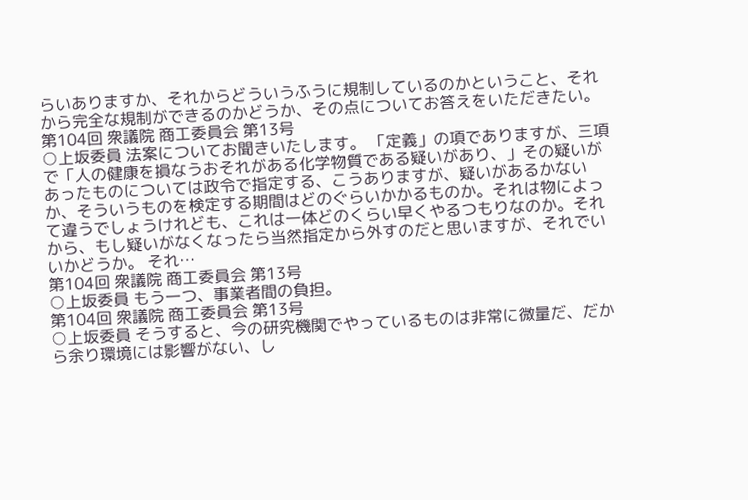らいありますか、それからどういうふうに規制しているのかということ、それから完全な規制ができるのかどうか、その点についてお答えをいただきたい。
第104回 衆議院 商工委員会 第13号
○上坂委員 法案についてお聞きいたします。 「定義」の項でありますが、三項で「人の健康を損なうおそれがある化学物質である疑いがあり、」その疑いがあったものについては政令で指定する、こうありますが、疑いがあるかないか、そういうものを検定する期間はどのぐらいかかるものか。それは物によって違うでしょうけれども、これは一体どのくらい早くやるつもりなのか。それから、もし疑いがなくなったら当然指定から外すのだと思いますが、それでいいかどうか。 それ…
第104回 衆議院 商工委員会 第13号
○上坂委員 もう一つ、事業者間の負担。
第104回 衆議院 商工委員会 第13号
○上坂委員 そうすると、今の研究機関でやっているものは非常に微量だ、だから余り環境には影響がない、し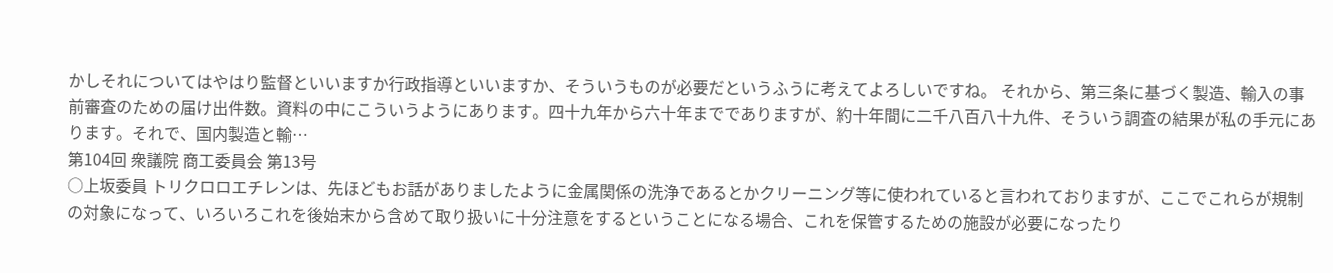かしそれについてはやはり監督といいますか行政指導といいますか、そういうものが必要だというふうに考えてよろしいですね。 それから、第三条に基づく製造、輸入の事前審査のための届け出件数。資料の中にこういうようにあります。四十九年から六十年まででありますが、約十年間に二千八百八十九件、そういう調査の結果が私の手元にあります。それで、国内製造と輸…
第104回 衆議院 商工委員会 第13号
○上坂委員 トリクロロエチレンは、先ほどもお話がありましたように金属関係の洗浄であるとかクリーニング等に使われていると言われておりますが、ここでこれらが規制の対象になって、いろいろこれを後始末から含めて取り扱いに十分注意をするということになる場合、これを保管するための施設が必要になったり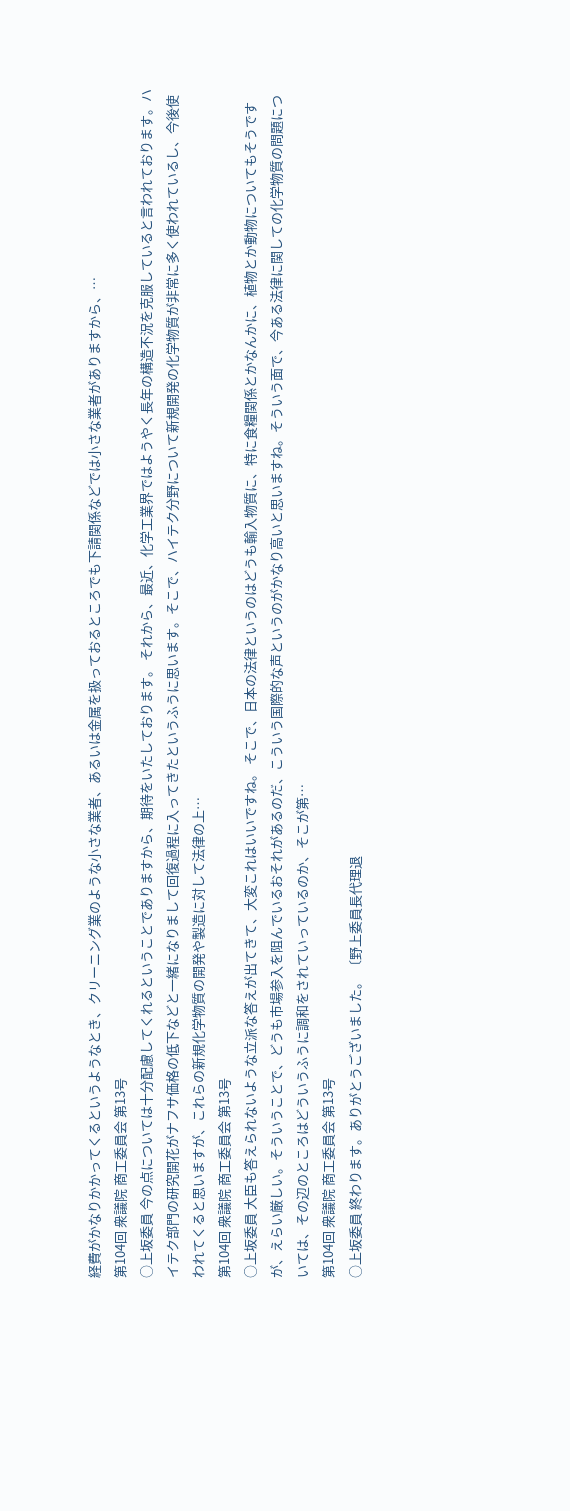経費がかなりかかってくるというようなとき、クリーニング業のような小さな業者、あるいは金属を扱っておるところでも下請関係などでは小さな業者がありますから、…
第104回 衆議院 商工委員会 第13号
○上坂委員 今の点については十分配慮してくれるということでありますから、期待をいたしております。 それから、最近、化学工業界ではようやく長年の構造不況を克服していると言われております。ハイテク部門の研究開花がナフサ価格の低下などと一緒になりまして回復過程に入ってきたというふうに思います。そこで、ハイテク分野について新規開発の化学物質が非常に多く使われているし、今後使われてくると思いますが、これらの新規化学物質の開発や製造に対して法律の上…
第104回 衆議院 商工委員会 第13号
○上坂委員 大臣も答えられないような立派な答えが出てきて、大変これはいいですね。 そこで、日本の法律というのはどうも輸入物質に、特に食糧関係とかなんかに、植物とか動物についてもそうですが、えらい厳しい。そういうことで、どうも市場参入を阻んでいるおそれがあるのだ、こういう国際的な声というのがかなり高いと思いますね。そういう面で、今ある法律に関しての化学物質の問題については、その辺のところはどういうふうに調和をされていっているのか、そこが第…
第104回 衆議院 商工委員会 第13号
○上坂委員 終わります。ありがとうございました。 〔野上委員長代理退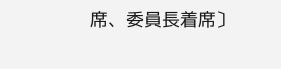席、委員長着席〕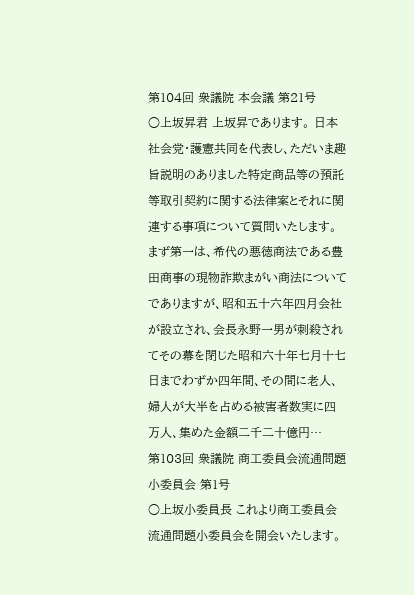第104回 衆議院 本会議 第21号
○上坂昇君 上坂昇であります。 日本社会党・護憲共同を代表し、ただいま趣旨説明のありました特定商品等の預託等取引契約に関する法律案とそれに関連する事項について質問いたします。 まず第一は、希代の悪徳商法である豊田商事の現物詐欺まがい商法についてでありますが、昭和五十六年四月会社が設立され、会長永野一男が刺殺されてその幕を閉じた昭和六十年七月十七日までわずか四年間、その間に老人、婦人が大半を占める被害者数実に四万人、集めた金額二千二十億円…
第103回 衆議院 商工委員会流通問題小委員会 第1号
○上坂小委員長 これより商工委員会流通問題小委員会を開会いたします。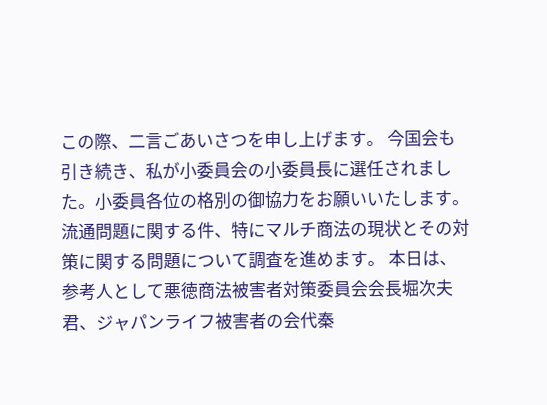この際、二言ごあいさつを申し上げます。 今国会も引き続き、私が小委員会の小委員長に選任されました。小委員各位の格別の御協力をお願いいたします。 流通問題に関する件、特にマルチ商法の現状とその対策に関する問題について調査を進めます。 本日は、参考人として悪徳商法被害者対策委員会会長堀次夫君、ジャパンライフ被害者の会代秦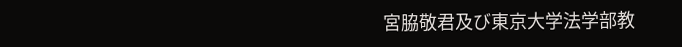宮脇敬君及び東京大学法学部教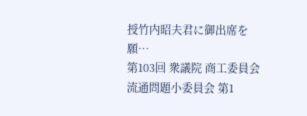授竹内昭夫君に御出席を願…
第103回 衆議院 商工委員会流通問題小委員会 第1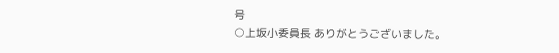号
○上坂小委員長 ありがとうございました。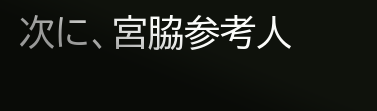次に、宮脇参考人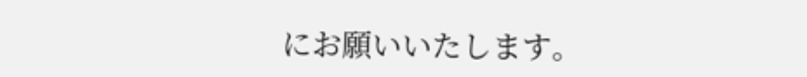にお願いいたします。